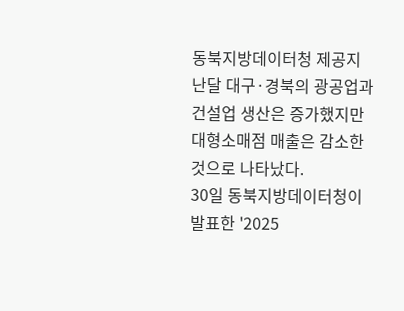동북지방데이터청 제공지난달 대구·경북의 광공업과 건설업 생산은 증가했지만 대형소매점 매출은 감소한 것으로 나타났다.
30일 동북지방데이터청이 발표한 '2025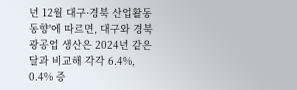년 12월 대구·경북 산업활동동향'에 따르면, 대구와 경북 광공업 생산은 2024년 같은 달과 비교해 각각 6.4%, 0.4% 증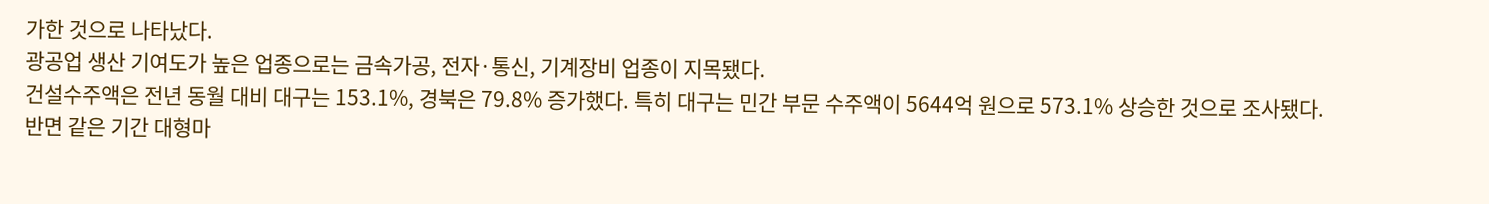가한 것으로 나타났다.
광공업 생산 기여도가 높은 업종으로는 금속가공, 전자·통신, 기계장비 업종이 지목됐다.
건설수주액은 전년 동월 대비 대구는 153.1%, 경북은 79.8% 증가했다. 특히 대구는 민간 부문 수주액이 5644억 원으로 573.1% 상승한 것으로 조사됐다.
반면 같은 기간 대형마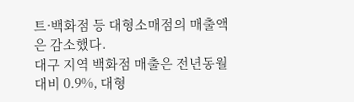트·백화점 등 대형소매점의 매출액은 감소했다.
대구 지역 백화점 매출은 전년동월대비 0.9%, 대형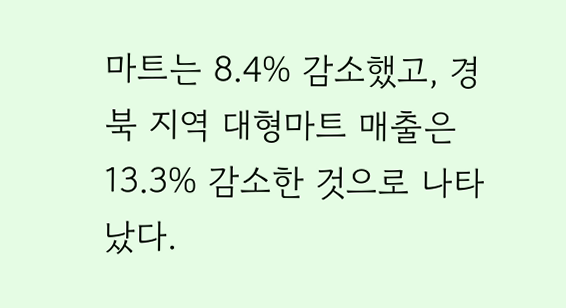마트는 8.4% 감소했고, 경북 지역 대형마트 매출은 13.3% 감소한 것으로 나타났다.